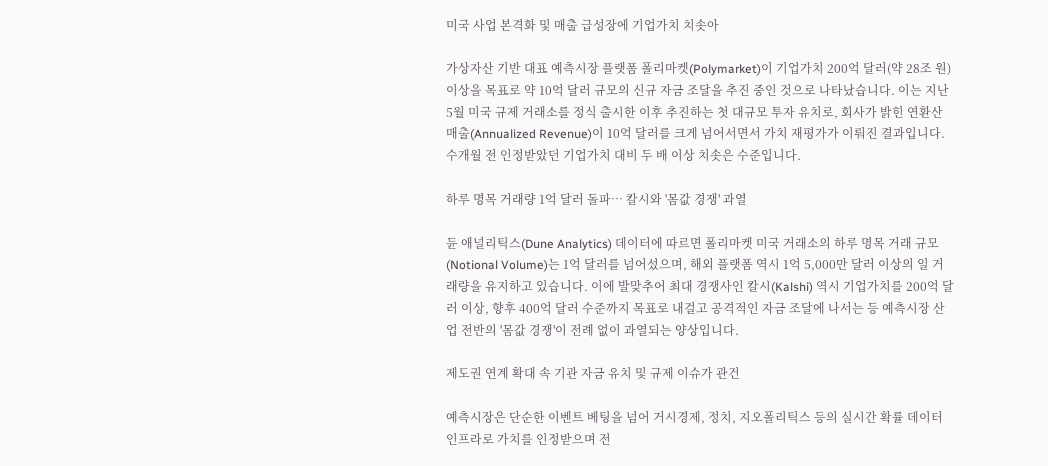미국 사업 본격화 및 매출 급성장에 기업가치 치솟아

가상자산 기반 대표 예측시장 플랫폼 폴리마켓(Polymarket)이 기업가치 200억 달러(약 28조 원) 이상을 목표로 약 10억 달러 규모의 신규 자금 조달을 추진 중인 것으로 나타났습니다. 이는 지난 5월 미국 규제 거래소를 정식 출시한 이후 추진하는 첫 대규모 투자 유치로, 회사가 밝힌 연환산 매출(Annualized Revenue)이 10억 달러를 크게 넘어서면서 가치 재평가가 이뤄진 결과입니다. 수개월 전 인정받았던 기업가치 대비 두 배 이상 치솟은 수준입니다.

하루 명목 거래량 1억 달러 돌파… 칼시와 '몸값 경쟁' 과열

듄 애널리틱스(Dune Analytics) 데이터에 따르면 폴리마켓 미국 거래소의 하루 명목 거래 규모(Notional Volume)는 1억 달러를 넘어섰으며, 해외 플랫폼 역시 1억 5,000만 달러 이상의 일 거래량을 유지하고 있습니다. 이에 발맞추어 최대 경쟁사인 칼시(Kalshi) 역시 기업가치를 200억 달러 이상, 향후 400억 달러 수준까지 목표로 내걸고 공격적인 자금 조달에 나서는 등 예측시장 산업 전반의 '몸값 경쟁'이 전례 없이 과열되는 양상입니다.

제도권 연계 확대 속 기관 자금 유치 및 규제 이슈가 관건

예측시장은 단순한 이벤트 베팅을 넘어 거시경제, 정치, 지오폴리틱스 등의 실시간 확률 데이터 인프라로 가치를 인정받으며 전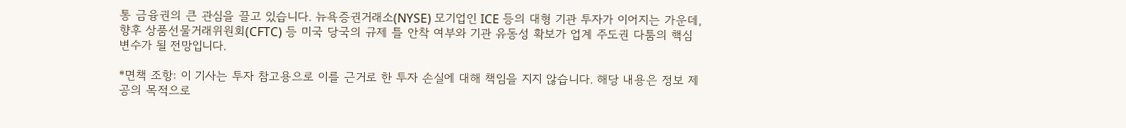통 금융권의 큰 관심을 끌고 있습니다. 뉴욕증권거래소(NYSE) 모기업인 ICE 등의 대형 기관 투자가 이어지는 가운데, 향후 상품선물거래위원회(CFTC) 등 미국 당국의 규제 틀 안착 여부와 기관 유동성 확보가 업계 주도권 다툼의 핵심 변수가 될 전망입니다.

*면책 조항: 이 기사는 투자 참고용으로 이를 근거로 한 투자 손실에 대해 책임을 지지 않습니다. 해당 내용은 정보 제공의 목적으로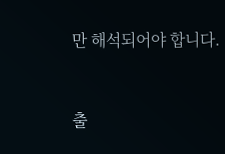만 해석되어야 합니다.



출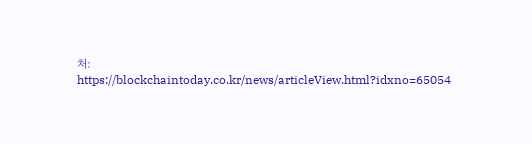처: https://blockchaintoday.co.kr/news/articleView.html?idxno=65054